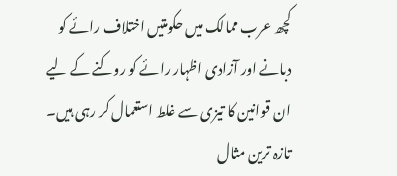کچھ عرب ممالک میں حکومتیں اختلاف رائے کو دبانے اور آزادی اظہار رائے کو روکنے کے لیے ان قوانین کا تیزی سے غلط استعمال کر رہی ہیں۔ تازہ ترین مثال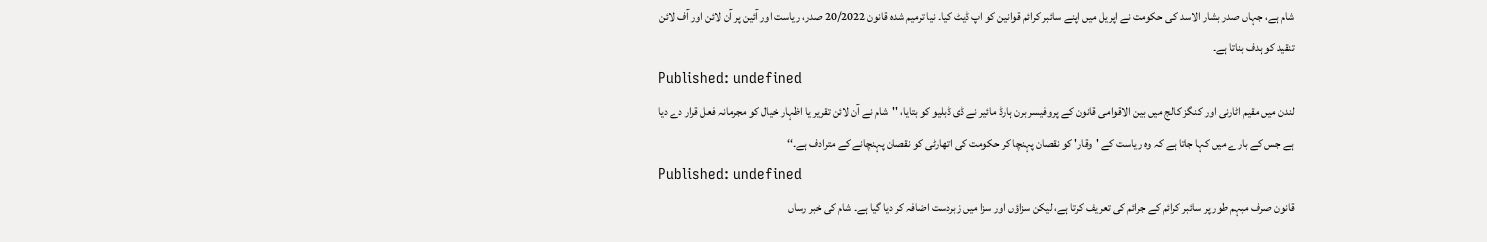شام ہے، جہاں صدر بشار الاسد کی حکومت نے اپریل میں اپنے سائبر کرائم قوانین کو اپ ڈیٹ کیا۔ نیا ترمیم شدہ قانون 20/2022 صدر، ریاست اور آئین پر آن لائن اور آف لائن تنقید کو ہدف بناتا ہے۔
Published: undefined
لندن میں مقیم اٹارنی اور کنگز کالج میں بین الاقوامی قانون کے پروفیسر برن ہارڈ مائیر نے ڈی ڈبلیو کو بتایا، ''شام نے آن لائن تقریر یا اظہار خیال کو مجرمانہ فعل قرار دے دیا ہے جس کے بارے میں کہا جاتا ہے کہ وہ ریاست کے 'وقار' کو نقصان پہنچا کر حکومت کی اتھارٹی کو نقصان پہنچانے کے مترادف ہے۔‘‘
Published: undefined
قانون صرف مبہم طور پر سائبر کرائم کے جرائم کی تعریف کرتا ہے، لیکن سزاؤں اور سزا میں زبردست اضافہ کر دیا گیا ہے۔ شام کی خبر رساں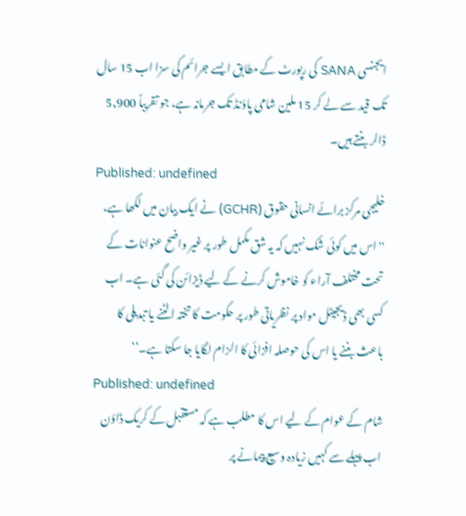ایجنسی SANA کی رپورٹ کے مطابق ایسے جرائم کی سزا اب 15 سال تک قید سے لے کر 15 ملین شامی پاؤنڈ تک جرمانہ ہے، جو تقریباً 5,900 ڈالر بنتے ہیں۔
Published: undefined
خلیجی مرکز برائے انسانی حقوق (GCHR) نے ایک بیان میں لکھا ہے، ''اس میں کوئی شک نہیں کہ یہ شق مکمل طور پر غیر واضح عنوانات کے تحت مختلف آراء کو خاموش کرنے کے لیے ڈیزائن کی گئی ہے۔ اب کسی بھی ڈیجیٹل مواد پر نظریاتی طور پر حکومت کا تختہ الٹنے یا تبدیلی کا باعث بننے یا اس کی حوصلہ افزائی کا الزام لگایا جا سکتا ہے۔‘‘
Published: undefined
شام کے عوام کے لیے اس کا مطلب ہے کہ مستقبل کے کریک ڈاؤن اب پہلے سے کہیں زیادہ وسیع پیمانے پر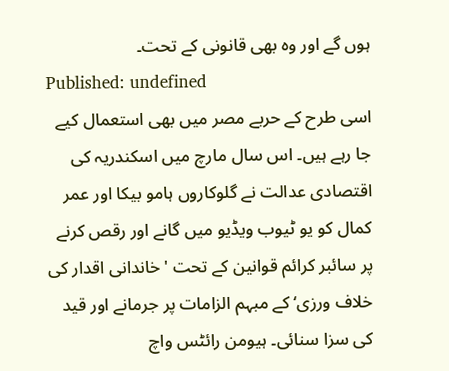ہوں گے اور وہ بھی قانونی کے تحت۔
Published: undefined
اسی طرح کے حربے مصر میں بھی استعمال کیے جا رہے ہیں۔ اس سال مارچ میں اسکندریہ کی اقتصادی عدالت نے گلوکاروں ہامو بیکا اور عمر کمال کو یو ٹیوب ویڈیو میں گانے اور رقص کرنے پر سائبر کرائم قوانین کے تحت 'خاندانی اقدار کی خلاف ورزی‘ کے مبہم الزامات پر جرمانے اور قید کی سزا سنائی۔ ہیومن رائٹس واچ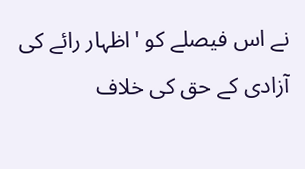نے اس فیصلے کو 'اظہار رائے کی آزادی کے حق کی خلاف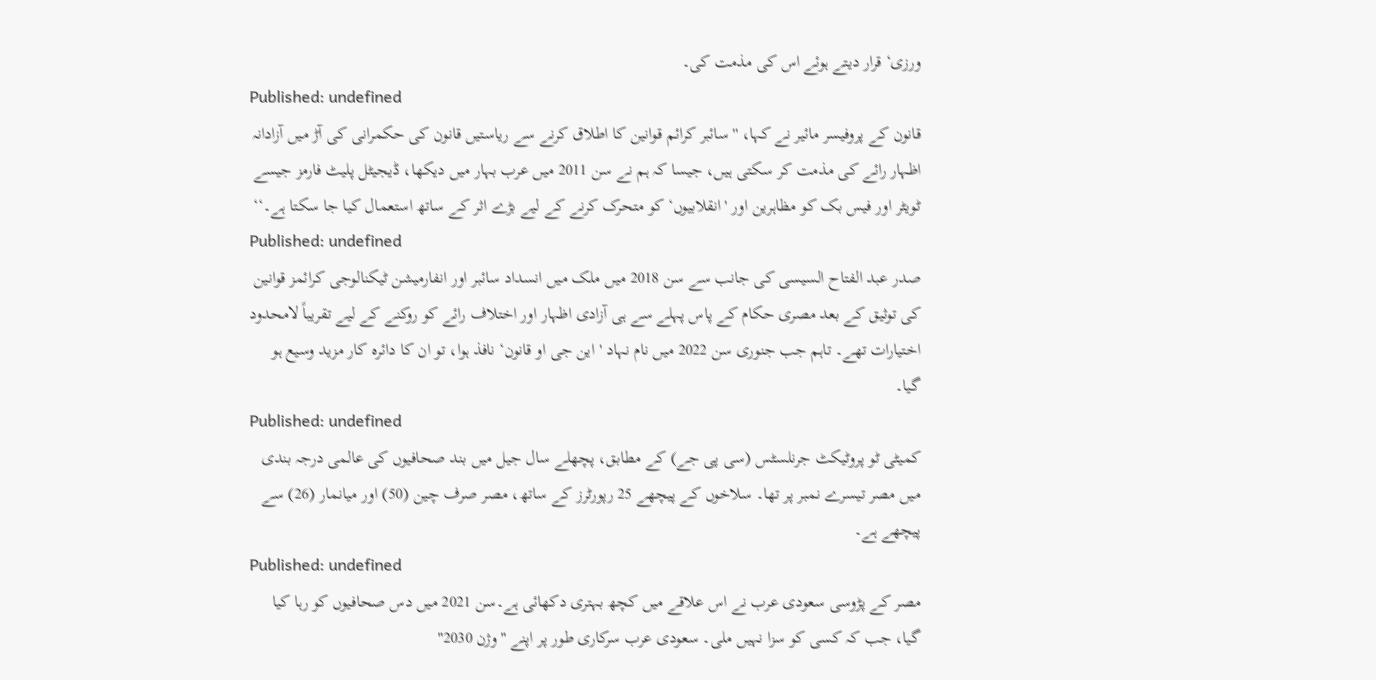ورزی‘ قرار دیتے ہوئے اس کی مذمت کی۔
Published: undefined
قانون کے پروفیسر مائیر نے کہا، ''سائبر کرائم قوانین کا اطلاق کرنے سے ریاستیں قانون کی حکمرانی کی آڑ میں آزادانہ اظہار رائے کی مذمت کر سکتی ہیں، جیسا کہ ہم نے سن 2011 میں عرب بہار میں دیکھا، ڈیجیٹل پلیٹ فارمز جیسے ٹویٹر اور فیس بک کو مظاہرین اور 'انقلابیوں‘ کو متحرک کرنے کے لیے بڑے اثر کے ساتھ استعمال کیا جا سکتا ہے۔‘‘
Published: undefined
صدر عبد الفتاح السیسی کی جانب سے سن 2018 میں ملک میں انسداد سائبر اور انفارمیشن ٹیکنالوجی کرائمز قوانین کی توثیق کے بعد مصری حکام کے پاس پہلے سے ہی آزادی اظہار اور اختلاف رائے کو روکنے کے لیے تقریباً لامحدود اختیارات تھے۔ تاہم جب جنوری سن 2022 میں نام نہاد 'این جی او قانون‘ نافذ ہوا، تو ان کا دائرہ کار مزید وسیع ہو گیا۔
Published: undefined
کمیٹی ٹو پروٹیکٹ جرنلسٹس (سی پی جے) کے مطابق، پچھلے سال جیل میں بند صحافیوں کی عالمی درجہ بندی میں مصر تیسرے نمبر پر تھا۔ سلاخوں کے پیچھے 25 رپورٹرز کے ساتھ، مصر صرف چین (50) اور میانمار (26) سے پیچھے ہے۔
Published: undefined
مصر کے پڑوسی سعودی عرب نے اس علاقے میں کچھ بہتری دکھائی ہے۔سن 2021 میں دس صحافیوں کو رہا کیا گیا، جب کہ کسی کو سزا نہیں ملی۔ سعودی عرب سرکاری طور پر اپنے "وژن 2030"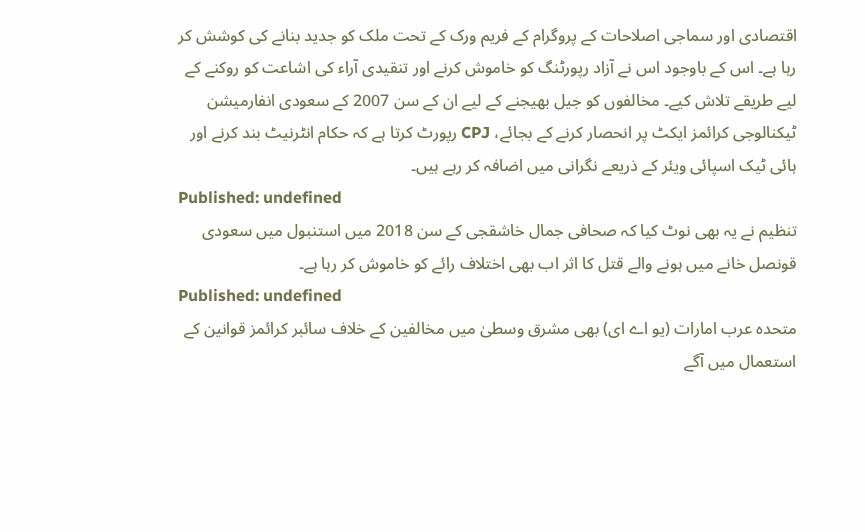اقتصادی اور سماجی اصلاحات کے پروگرام کے فریم ورک کے تحت ملک کو جدید بنانے کی کوشش کر رہا ہے۔ اس کے باوجود اس نے آزاد رپورٹنگ کو خاموش کرنے اور تنقیدی آراء کی اشاعت کو روکنے کے لیے طریقے تلاش کیے۔ مخالفوں کو جیل بھیجنے کے لیے ان کے سن 2007 کے سعودی انفارمیشن ٹیکنالوجی کرائمز ایکٹ پر انحصار کرنے کے بجائے، CPJ رپورٹ کرتا ہے کہ حکام انٹرنیٹ بند کرنے اور ہائی ٹیک اسپائی ویئر کے ذریعے نگرانی میں اضافہ کر رہے ہیں۔
Published: undefined
تنظیم نے یہ بھی نوٹ کیا کہ صحافی جمال خاشقجی کے سن 2018 میں استنبول میں سعودی قونصل خانے میں ہونے والے قتل کا اثر اب بھی اختلاف رائے کو خاموش کر رہا ہے۔
Published: undefined
متحدہ عرب امارات (یو اے ای) بھی مشرق وسطیٰ میں مخالفین کے خلاف سائبر کرائمز قوانین کے استعمال میں آگے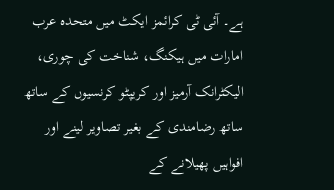ہے۔ آئی ٹی کرائمز ایکٹ میں متحدہ عرب امارات میں ہیکنگ، شناخت کی چوری، الیکٹرانک آرمیز اور کریپٹو کرنسیوں کے ساتھ ساتھ رضامندی کے بغیر تصاویر لینے اور افواہیں پھیلانے کے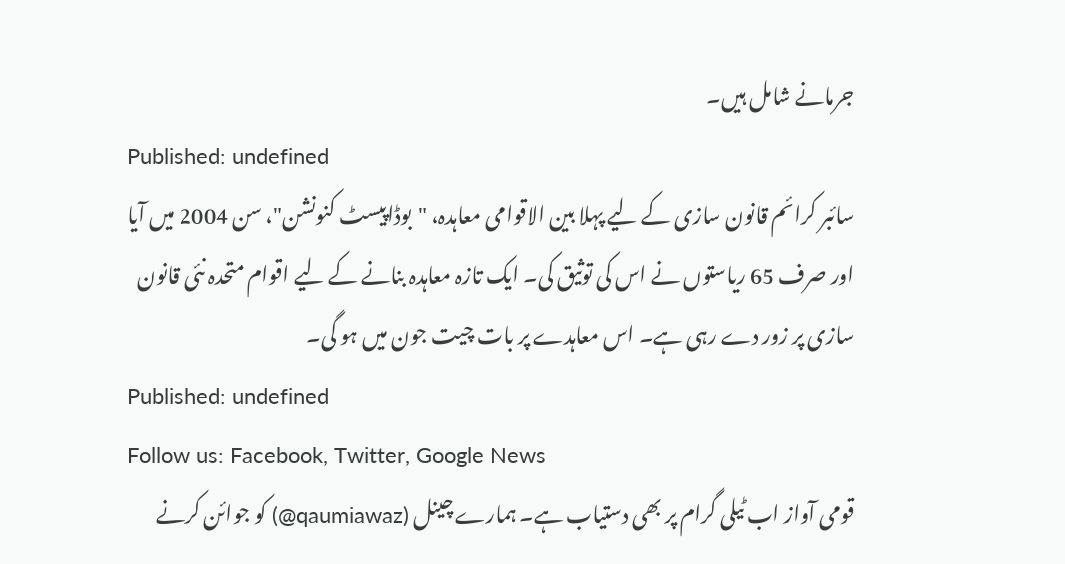جرمانے شامل ہیں۔
Published: undefined
سائبر کرائم قانون سازی کے لیے پہلا بین الاقوامی معاہدہ، "بوڈاپیسٹ کنونشن"، سن 2004 میں آیا اور صرف 65 ریاستوں نے اس کی توثیق کی۔ ایک تازہ معاہدہ بنانے کے لیے اقوام متحدہ نئی قانون سازی پر زور دے رہی ہے۔ اس معاہدے پر بات چیت جون میں ہو گی۔
Published: undefined
Follow us: Facebook, Twitter, Google News
قومی آواز اب ٹیلی گرام پر بھی دستیاب ہے۔ ہمارے چینل (qaumiawaz@) کو جوائن کرنے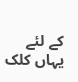کے لئے یہاں کلک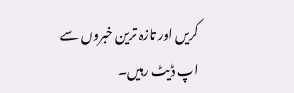کریں اور تازہ ترین خبروں سے اپ ڈیٹ رہیں۔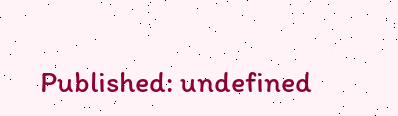Published: undefined